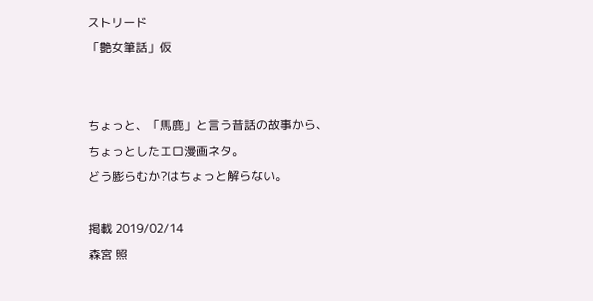ストリード
「艶女筆話」仮


ちょっと、「馬鹿」と言う昔話の故事から、ちょっとしたエロ漫画ネタ。
どう膨らむか?はちょっと解らない。

掲載 2019/02/14
森宮 照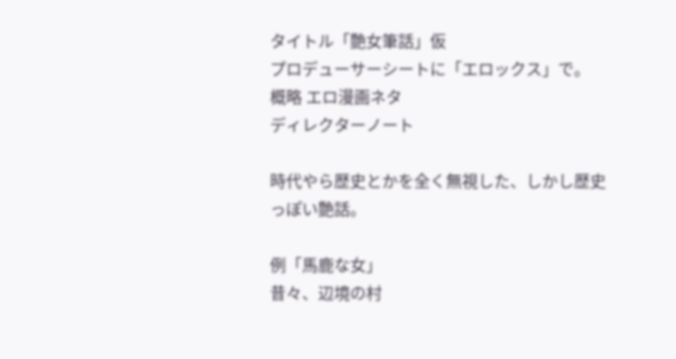タイトル「艶女筆話」仮
プロデューサーシートに「エロックス」で。
概略 エロ漫画ネタ
ディレクターノート

時代やら歴史とかを全く無視した、しかし歴史っぽい艶話。

例「馬鹿な女」
昔々、辺境の村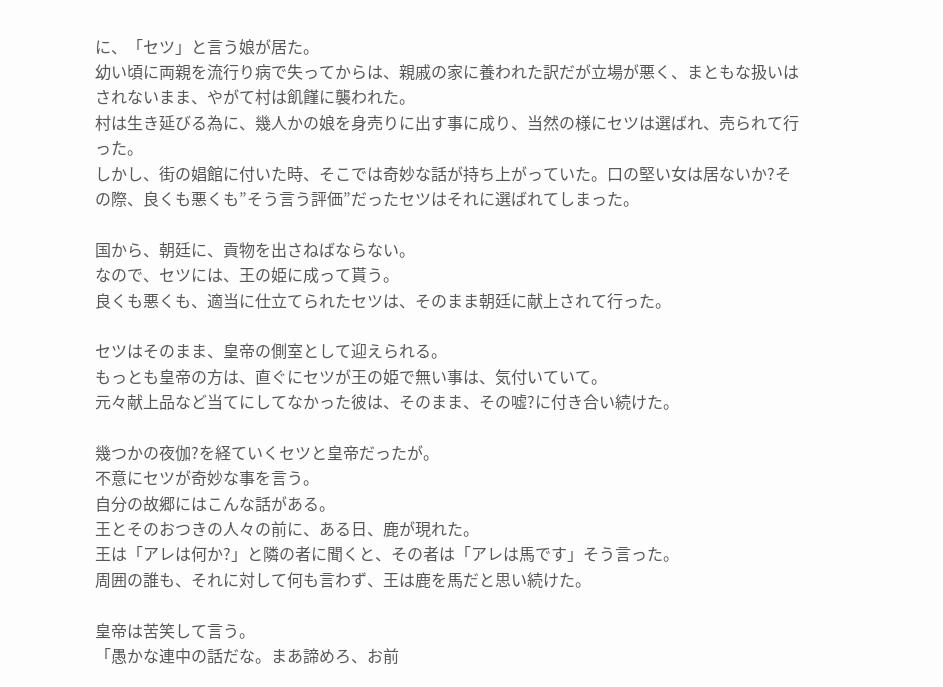に、「セツ」と言う娘が居た。
幼い頃に両親を流行り病で失ってからは、親戚の家に養われた訳だが立場が悪く、まともな扱いはされないまま、やがて村は飢饉に襲われた。
村は生き延びる為に、幾人かの娘を身売りに出す事に成り、当然の様にセツは選ばれ、売られて行った。
しかし、街の娼館に付いた時、そこでは奇妙な話が持ち上がっていた。口の堅い女は居ないか?その際、良くも悪くも”そう言う評価”だったセツはそれに選ばれてしまった。

国から、朝廷に、貢物を出さねばならない。
なので、セツには、王の姫に成って貰う。
良くも悪くも、適当に仕立てられたセツは、そのまま朝廷に献上されて行った。

セツはそのまま、皇帝の側室として迎えられる。
もっとも皇帝の方は、直ぐにセツが王の姫で無い事は、気付いていて。
元々献上品など当てにしてなかった彼は、そのまま、その嘘?に付き合い続けた。

幾つかの夜伽?を経ていくセツと皇帝だったが。
不意にセツが奇妙な事を言う。
自分の故郷にはこんな話がある。
王とそのおつきの人々の前に、ある日、鹿が現れた。
王は「アレは何か?」と隣の者に聞くと、その者は「アレは馬です」そう言った。
周囲の誰も、それに対して何も言わず、王は鹿を馬だと思い続けた。

皇帝は苦笑して言う。
「愚かな連中の話だな。まあ諦めろ、お前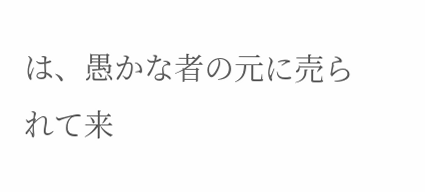は、愚かな者の元に売られて来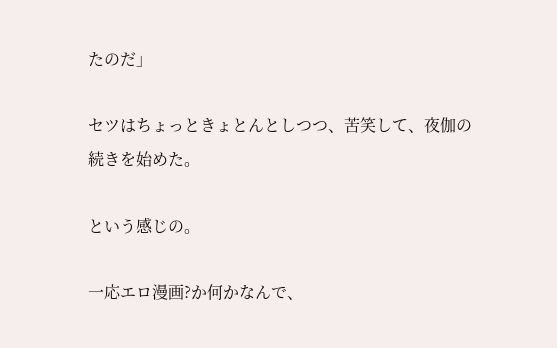たのだ」

セツはちょっときょとんとしつつ、苦笑して、夜伽の続きを始めた。

という感じの。

一応エロ漫画?か何かなんで、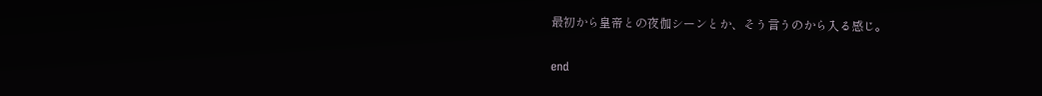最初から皇帝との夜伽シーンとか、そう言うのから入る感じ。

end